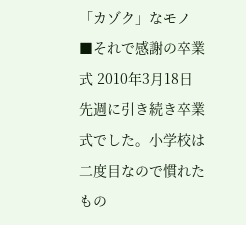「カゾク」なモノ
■それで感謝の卒業式 2010年3月18日
先週に引き続き卒業式でした。小学校は二度目なので慣れたもの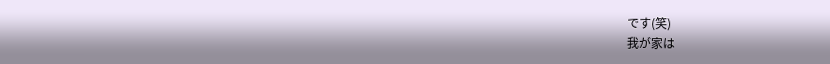です(笑)
我が家は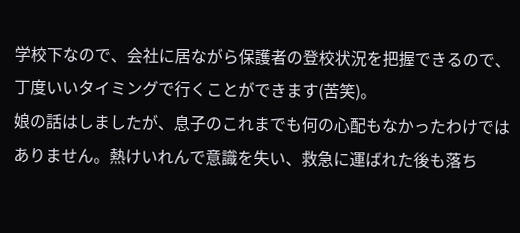学校下なので、会社に居ながら保護者の登校状況を把握できるので、丁度いいタイミングで行くことができます(苦笑)。
娘の話はしましたが、息子のこれまでも何の心配もなかったわけではありません。熱けいれんで意識を失い、救急に運ばれた後も落ち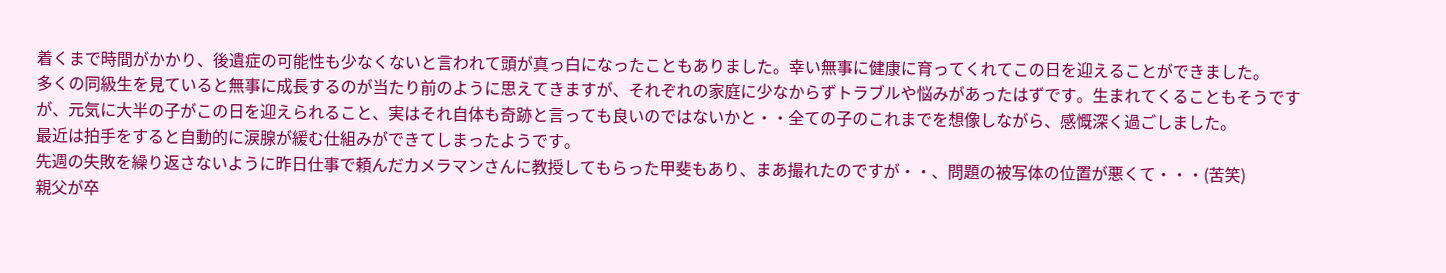着くまで時間がかかり、後遺症の可能性も少なくないと言われて頭が真っ白になったこともありました。幸い無事に健康に育ってくれてこの日を迎えることができました。
多くの同級生を見ていると無事に成長するのが当たり前のように思えてきますが、それぞれの家庭に少なからずトラブルや悩みがあったはずです。生まれてくることもそうですが、元気に大半の子がこの日を迎えられること、実はそれ自体も奇跡と言っても良いのではないかと・・全ての子のこれまでを想像しながら、感慨深く過ごしました。
最近は拍手をすると自動的に涙腺が緩む仕組みができてしまったようです。
先週の失敗を繰り返さないように昨日仕事で頼んだカメラマンさんに教授してもらった甲斐もあり、まあ撮れたのですが・・、問題の被写体の位置が悪くて・・・(苦笑)
親父が卒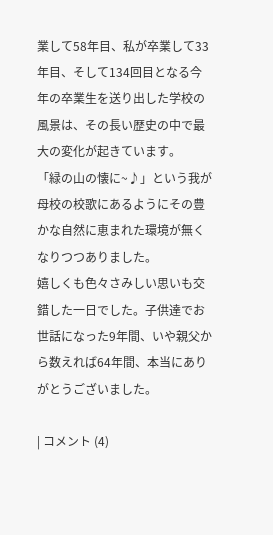業して58年目、私が卒業して33年目、そして134回目となる今年の卒業生を送り出した学校の風景は、その長い歴史の中で最大の変化が起きています。
「緑の山の懐に~♪」という我が母校の校歌にあるようにその豊かな自然に恵まれた環境が無くなりつつありました。
嬉しくも色々さみしい思いも交錯した一日でした。子供達でお世話になった9年間、いや親父から数えれば64年間、本当にありがとうございました。

| コメント (4)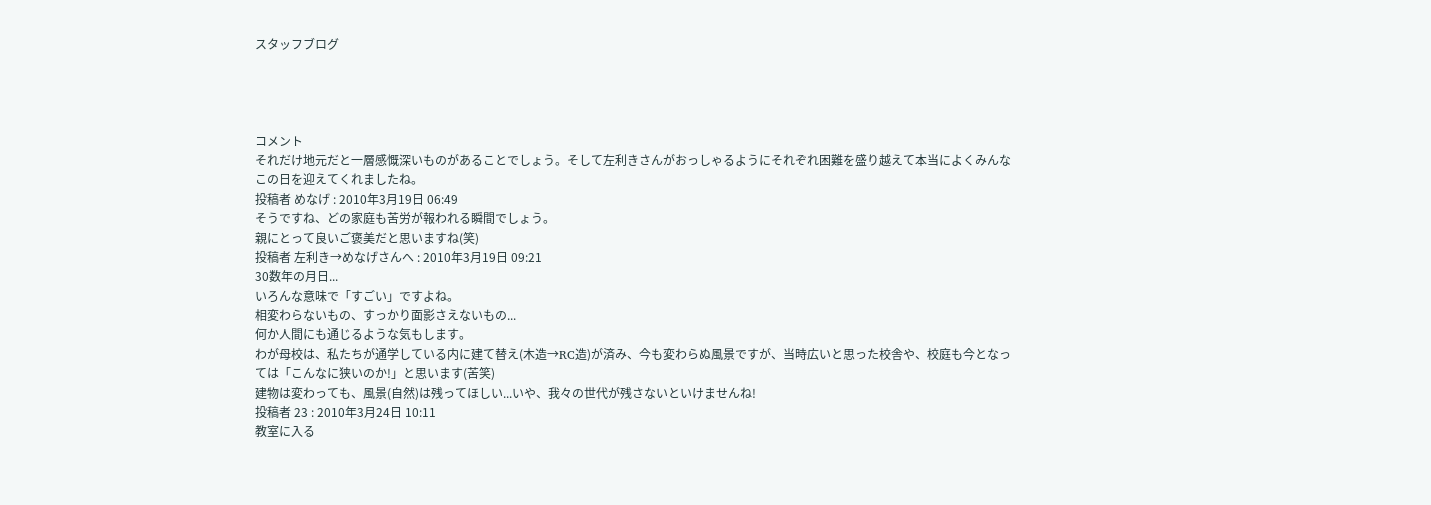スタッフブログ




コメント
それだけ地元だと一層感慨深いものがあることでしょう。そして左利きさんがおっしゃるようにそれぞれ困難を盛り越えて本当によくみんなこの日を迎えてくれましたね。
投稿者 めなげ : 2010年3月19日 06:49
そうですね、どの家庭も苦労が報われる瞬間でしょう。
親にとって良いご褒美だと思いますね(笑)
投稿者 左利き→めなげさんへ : 2010年3月19日 09:21
30数年の月日...
いろんな意味で「すごい」ですよね。
相変わらないもの、すっかり面影さえないもの...
何か人間にも通じるような気もします。
わが母校は、私たちが通学している内に建て替え(木造→RC造)が済み、今も変わらぬ風景ですが、当時広いと思った校舎や、校庭も今となっては「こんなに狭いのか!」と思います(苦笑)
建物は変わっても、風景(自然)は残ってほしい...いや、我々の世代が残さないといけませんね!
投稿者 23 : 2010年3月24日 10:11
教室に入る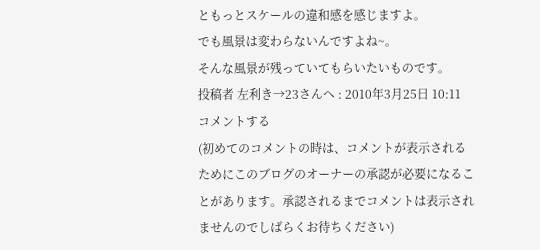ともっとスケールの違和感を感じますよ。
でも風景は変わらないんですよね~。
そんな風景が残っていてもらいたいものです。
投稿者 左利き→23さんへ : 2010年3月25日 10:11
コメントする
(初めてのコメントの時は、コメントが表示されるためにこのブログのオーナーの承認が必要になることがあります。承認されるまでコメントは表示されませんのでしばらくお待ちください)